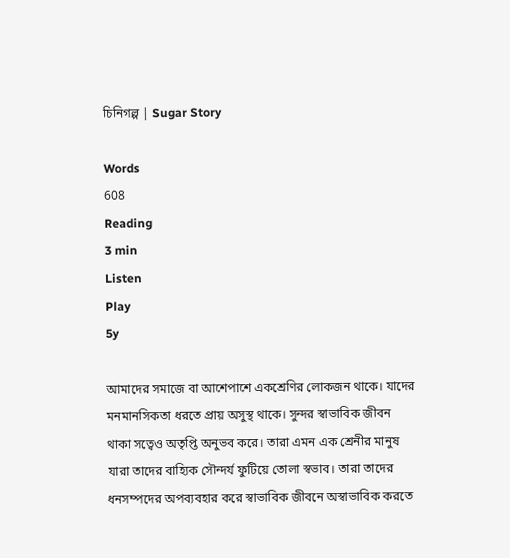চিনিগল্প | Sugar Story

Words
608
Reading
3 min
Listen
Play
5y

আমাদের সমাজে বা আশেপাশে একশ্রেণির লোকজন থাকে। যাদের মনমানসিকতা ধরতে প্রায় অসুস্থ থাকে। সুন্দর স্বাভাবিক জীবন থাকা সত্বেও অতৃপ্তি অনুভব করে। তারা এমন এক শ্রেনীর মানুষ যারা তাদের বাহ্যিক সৌন্দর্য ফুটিয়ে তোলা স্বভাব। তারা তাদের ধনসম্পদের অপব্যবহার করে স্বাভাবিক জীবনে অস্বাভাবিক করতে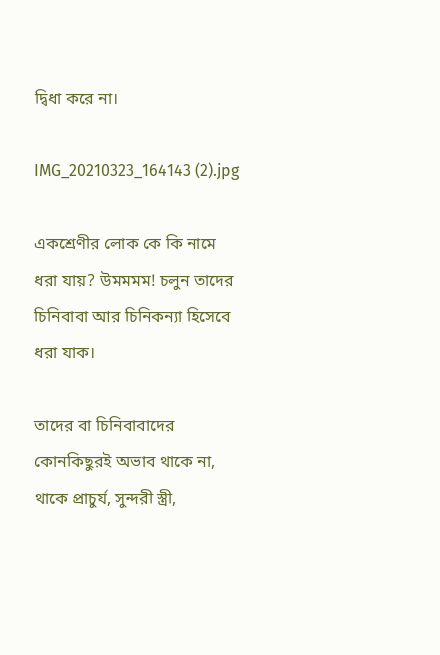দ্বিধা করে না।

IMG_20210323_164143 (2).jpg

একশ্রেণীর লোক কে কি নামে ধরা যায়? উমমমম! চলুন তাদের চিনিবাবা আর চিনিকন্যা হিসেবে ধরা যাক।

তাদের বা চিনিবাবাদের কোনকিছুরই অভাব থাকে না, থাকে প্রাচুর্য, সুন্দরী স্ত্রী,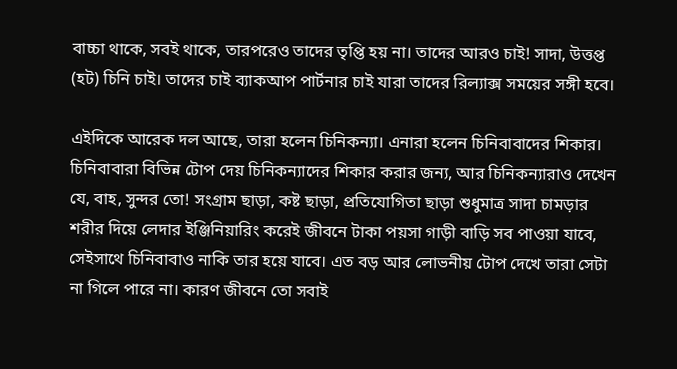বাচ্চা থাকে, সবই থাকে, তারপরেও তাদের তৃপ্তি হয় না। তাদের আরও চাই! সাদা, উত্তপ্ত (হট) চিনি চাই। তাদের চাই ব্যাকআপ পার্টনার চাই যারা তাদের রিল্যাক্স সময়ের সঙ্গী হবে।

এইদিকে আরেক দল আছে, তারা হলেন চিনিকন্যা। এনারা হলেন চিনিবাবাদের শিকার।
চিনিবাবারা বিভিন্ন টোপ দেয় চিনিকন্যাদের শিকার করার জন্য, আর চিনিকন্যারাও দেখেন যে, বাহ, সুন্দর তো! সংগ্রাম ছাড়া, কষ্ট ছাড়া, প্রতিযোগিতা ছাড়া শুধুমাত্র সাদা চামড়ার শরীর দিয়ে লেদার ইঞ্জিনিয়ারিং করেই জীবনে টাকা পয়সা গাড়ী বাড়ি সব পাওয়া যাবে, সেইসাথে চিনিবাবাও নাকি তার হয়ে যাবে। এত বড় আর লোভনীয় টোপ দেখে তারা সেটা না গিলে পারে না। কারণ জীবনে তো সবাই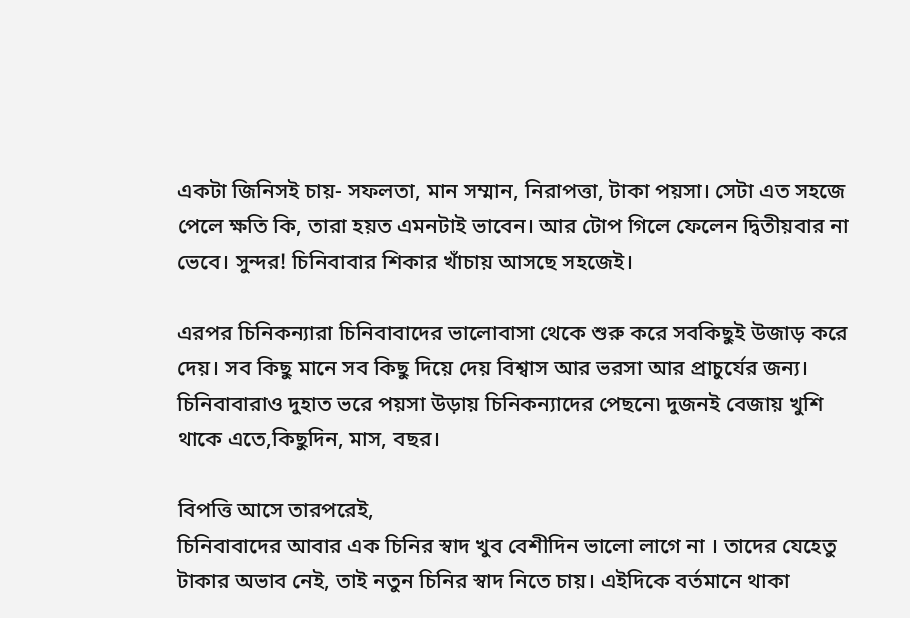একটা জিনিসই চায়- সফলতা, মান সম্মান, নিরাপত্তা, টাকা পয়সা। সেটা এত সহজে পেলে ক্ষতি কি, তারা হয়ত এমনটাই ভাবেন। আর টোপ গিলে ফেলেন দ্বিতীয়বার না ভেবে। সুন্দর! চিনিবাবার শিকার খাঁচায় আসছে সহজেই।

এরপর চিনিকন্যারা চিনিবাবাদের ভালোবাসা থেকে শুরু করে সবকিছুই উজাড় করে দেয়। সব কিছু মানে সব কিছু দিয়ে দেয় বিশ্বাস আর ভরসা আর প্রাচুর্যের জন্য। চিনিবাবারাও দুহাত ভরে পয়সা উড়ায় চিনিকন্যাদের পেছনে৷ দুজনই বেজায় খুশি থাকে এতে,কিছুদিন, মাস, বছর।

বিপত্তি আসে তারপরেই,
চিনিবাবাদের আবার এক চিনির স্বাদ খুব বেশীদিন ভালো লাগে না । তাদের যেহেতু টাকার অভাব নেই, তাই নতুন চিনির স্বাদ নিতে চায়। এইদিকে বর্তমানে থাকা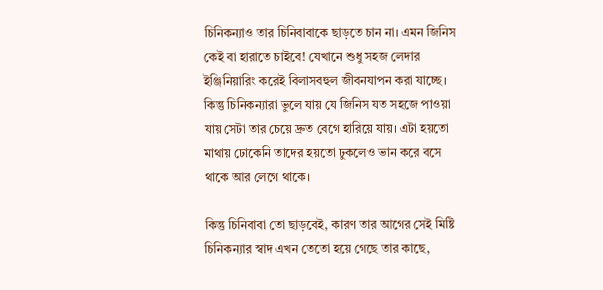চিনিকন্যাও তার চিনিবাবাকে ছাড়তে চান না। এমন জিনিস কেই বা হারাতে চাইবে! যেখানে শুধু সহজ লেদার ইঞ্জিনিয়ারিং করেই বিলাসবহুল জীবনযাপন করা যাচ্ছে। কিন্তু চিনিকন্যারা ভুলে যায় যে জিনিস যত সহজে পাওয়া যায় সেটা তার চেয়ে দ্রুত বেগে হারিয়ে যায়। এটা হয়তো মাথায় ঢোকেনি তাদের হয়তো ঢুকলেও ভান করে বসে থাকে আর লেগে থাকে।

কিন্তু চিনিবাবা তো ছাড়বেই, কারণ তার আগের সেই মিষ্টি চিনিকন্যার স্বাদ এখন তেতো হয়ে গেছে তার কাছে,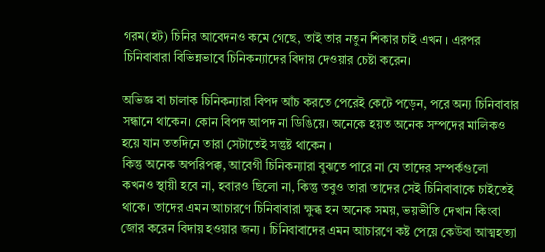গরম(হট) চিনির আবেদনও কমে গেছে, তাই তার নতুন শিকার চাই এখন । এরপর চিনিবাবারা বিভিন্নভাবে চিনিকন্যাদের বিদায় দেওয়ার চেষ্টা করেন।

অভিজ্ঞ বা চালাক চিনিকন্যারা বিপদ আঁচ করতে পেরেই কেটে পড়েন, পরে অন্য চিনিবাবার সন্ধানে থাকেন। কোন বিপদ আপদ না ডিঙিয়ে। অনেকে হয়ত অনেক সম্পদের মালিকও হয়ে যান ততদিনে তারা সেটাতেই সন্তুষ্ট থাকেন ।
কিন্তু অনেক অপরিপক্ক, আবেগী চিনিকন্যারা বুঝতে পারে না যে তাদের সম্পর্কগুলো কখনও স্থায়ী হবে না, হবারও ছিলো না, কিন্তু তবুও তারা তাদের সেই চিনিবাবাকে চাইতেই থাকে। তাদের এমন আচারণে চিনিবাবারা ক্ষুব্ধ হন অনেক সময়, ভয়ভীতি দেখান কিংবা জোর করেন বিদায় হওয়ার জন্য । চিনিবাবাদের এমন আচারণে কষ্ট পেয়ে কেউবা আত্মহত্যা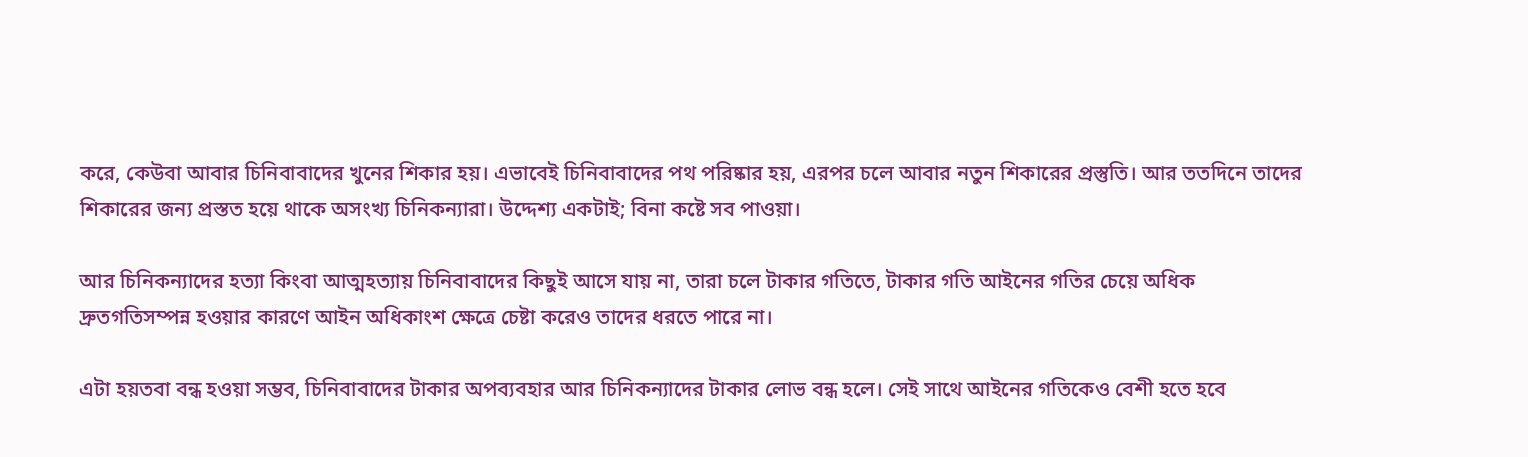করে, কেউবা আবার চিনিবাবাদের খুনের শিকার হয়। এভাবেই চিনিবাবাদের পথ পরিষ্কার হয়, এরপর চলে আবার নতুন শিকারের প্রস্তুতি। আর ততদিনে তাদের শিকারের জন্য প্রস্তত হয়ে থাকে অসংখ্য চিনিকন্যারা। উদ্দেশ্য একটাই; বিনা কষ্টে সব পাওয়া।

আর চিনিকন্যাদের হত্যা কিংবা আত্মহত্যায় চিনিবাবাদের কিছুই আসে যায় না, তারা চলে টাকার গতিতে, টাকার গতি আইনের গতির চেয়ে অধিক দ্রুতগতিসম্পন্ন হওয়ার কারণে আইন অধিকাংশ ক্ষেত্রে চেষ্টা করেও তাদের ধরতে পারে না।

এটা হয়তবা বন্ধ হওয়া সম্ভব, চিনিবাবাদের টাকার অপব্যবহার আর চিনিকন্যাদের টাকার লোভ বন্ধ হলে। সেই সাথে আইনের গতিকেও বেশী হতে হবে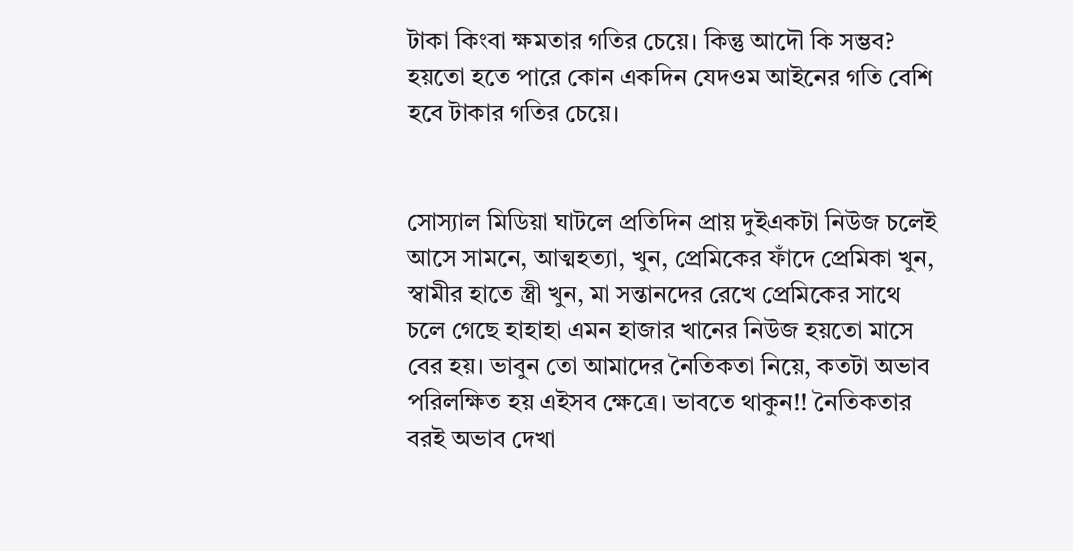টাকা কিংবা ক্ষমতার গতির চেয়ে। কিন্তু আদৌ কি সম্ভব? হয়তো হতে পারে কোন একদিন যেদওম আইনের গতি বেশি হবে টাকার গতির চেয়ে।


সোস্যাল মিডিয়া ঘাটলে প্রতিদিন প্রায় দুইএকটা নিউজ চলেই আসে সামনে, আত্মহত্যা, খুন, প্রেমিকের ফাঁদে প্রেমিকা খুন, স্বামীর হাতে স্ত্রী খুন, মা সন্তানদের রেখে প্রেমিকের সাথে চলে গেছে হাহাহা এমন হাজার খানের নিউজ হয়তো মাসে বের হয়। ভাবুন তো আমাদের নৈতিকতা নিয়ে, কতটা অভাব পরিলক্ষিত হয় এইসব ক্ষেত্রে। ভাবতে থাকুন!! নৈতিকতার বরই অভাব দেখা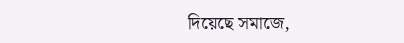দিয়েছে সমাজে,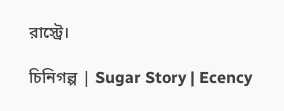রাস্ট্রে।

চিনিগল্প | Sugar Story | Ecency